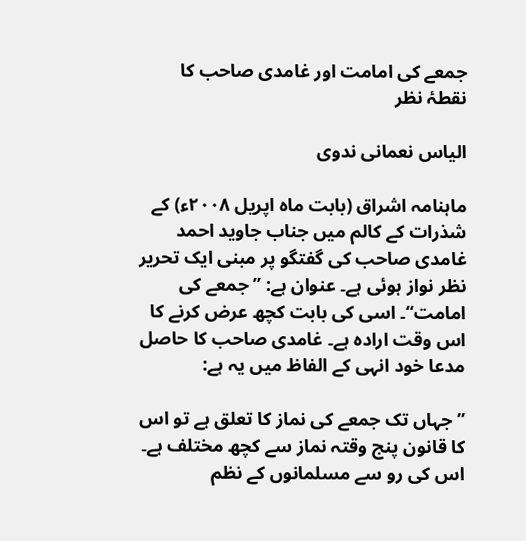جمعے کی امامت اور غامدی صاحب کا نقطۂ نظر

الیاس نعمانی ندوی

ماہنامہ اشراق (بابت ماہ اپریل ۲۰۰۸ء) کے شذرات کے کالم میں جناب جاوید احمد غامدی صاحب کی گفتگو پر مبنی ایک تحریر نظر نواز ہوئی ہے۔ عنوان ہے: ’’جمعے کی امامت‘‘۔ اسی کی بابت کچھ عرض کرنے کا اس وقت ارادہ ہے۔ غامدی صاحب کا حاصل مدعا خود انہی کے الفاظ میں یہ ہے:

’’جہاں تک جمعے کی نماز کا تعلق ہے تو اس کا قانون پنج وقتہ نماز سے کچھ مختلف ہے۔ اس کی رو سے مسلمانوں کے نظم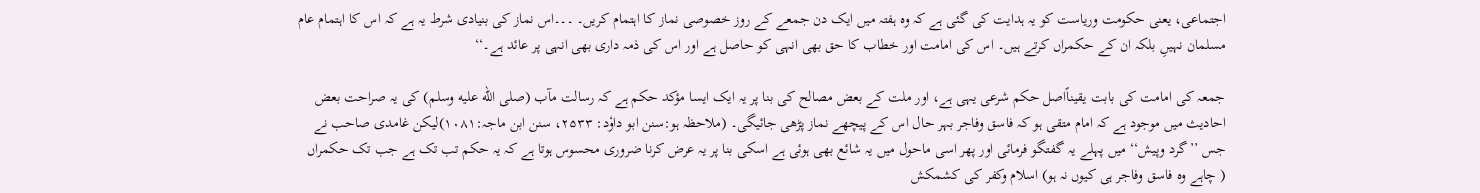اجتماعی، یعنی حکومت وریاست کو یہ ہدایت کی گئی ہے کہ وہ ہفتہ میں ایک دن جمعے کے روز خصوصی نماز کا اہتمام کریں۔ ۔۔۔اس نماز کی بنیادی شرط یہ ہے کہ اس کا اہتمام عام مسلمان نہیںِ بلکہ ان کے حکمراں کرتے ہیں۔ اس کی امامت اور خطاب کا حق بھی انہی کو حاصل ہے اور اس کی ذمہ داری بھی انہی پر عائد ہے۔‘‘

جمعہ کی امامت کی بابت یقیناًاصل حکم شرعی یہی ہے، اور ملت کے بعض مصالح کی بنا پر یہ ایک ایسا مؤکد حکم ہے کہ رسالت مآب (صلى الله عليه وسلم) کی یہ صراحت بعض احادیث میں موجود ہے کہ امام متقی ہو کہ فاسق وفاجر بہر حال اس کے پیچھے نماز پڑھی جائیگی۔ (ملاحظہ ہو:سنن ابو داوٗد: ۲۵۳۳، سنن ابن ماجہ:۱۰۸۱)لیکن غامدی صاحب نے جس ’’گرد وپیش‘‘ میں پہلے یہ گفتگو فرمائی اور پھر اسی ماحول میں یہ شائع بھی ہوئی ہے اسکی بنا پر یہ عرض کرنا ضروری محسوس ہوتا ہے کہ یہ حکم تب تک ہے جب تک حکمراں ( چاہے وہ فاسق وفاجر ہی کیوں نہ ہو) اسلام وکفر کی کشمکش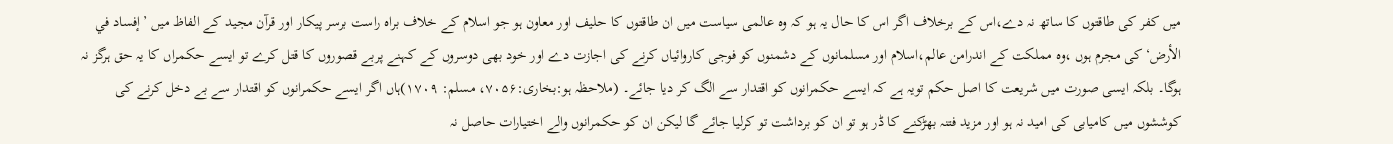میں کفر کی طاقتوں کا ساتھ نہ دے،اس کے برخلاف اگر اس کا حال یہ ہو کہ وہ عالمی سیاست میں ان طاقتوں کا حلیف اور معاون ہو جو اسلام کے خلاف براہ راست برسر پیکار اور قرآن مجید کے الفاظ میں ’إفساد في الأرض‘ کی مجرم ہوں ،وہ مملکت کے اندرامن عالم،اسلام اور مسلمانوں کے دشمنوں کو فوجی کاروائیاں کرنے کی اجازت دے اور خود بھی دوسروں کے کہنے پربے قصوروں کا قتل کرے تو ایسے حکمراں کا یہ حق ہرگز نہ ہوگا۔ بلکہ ایسی صورت میں شریعت کا اصل حکم تویہ ہے کہ ایسے حکمرانوں کو اقتدار سے الگ کر دیا جائے۔ (ملاحظہ ہو:بخاری:۷۰۵۶، مسلم: ۱۷۰۹)ہاں اگر ایسے حکمرانوں کو اقتدار سے بے دخل کرنے کی کوششوں میں کامیابی کی امید نہ ہو اور مزید فتنہ بھڑکنے کا ڈر ہو تو ان کو برداشت تو کرلیا جائے گا لیکن ان کو حکمرانوں والے اختیارات حاصل نہ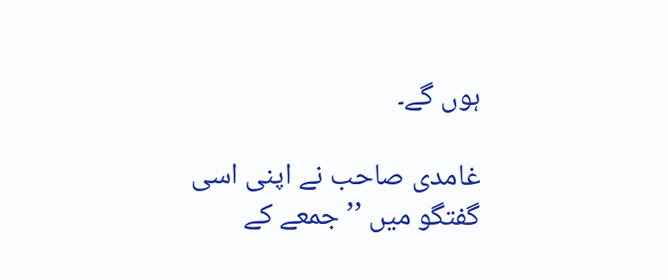ہوں گے۔

غامدی صاحب نے اپنی اسی گفتگو میں ’’جمعے کے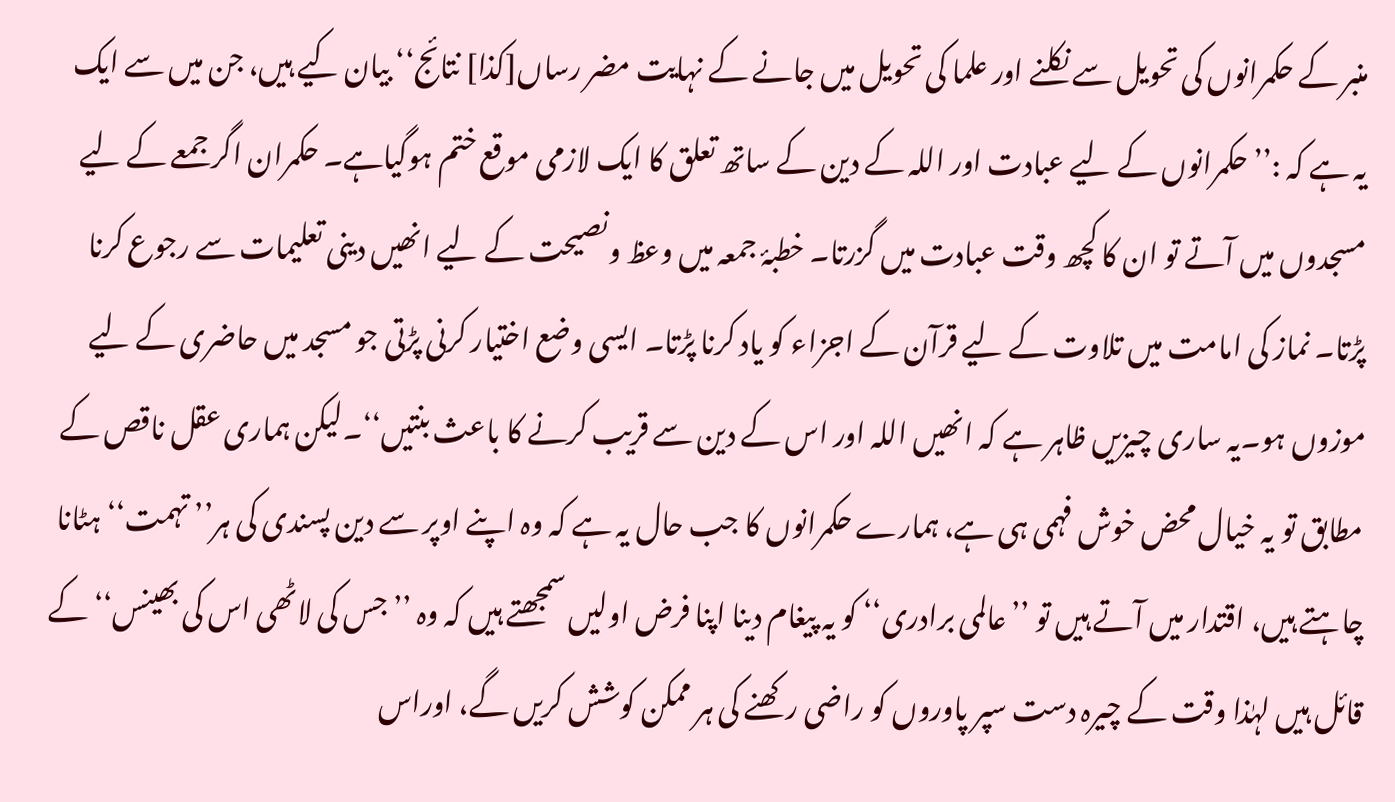منبر کے حکمرانوں کی تحویل سے نکلنے اور علما کی تحویل میں جانے کے نہایت مضر رساں[کذا] نتائج‘‘ بیان کیے ہیں، جن میں سے ایک یہ ہے کہ :’’حکمرانوں کے لیے عبادت اور اللہ کے دین کے ساتھ تعلق کا ایک لازمی موقع ختم ہوگیاہے۔ حکمران اگر جمعے کے لیے مسجدوں میں آتے تو ان کا کچھ وقت عبادت میں گزرتا۔ خطبۂ جمعہ میں وعظ ونصیحت کے لیے انھیں دینی تعلیمات سے رجوع کرنا پڑتا۔ نماز کی امامت میں تلاوت کے لیے قرآن کے اجزاء کو یاد کرنا پڑتا۔ ایسی وضع اختیار کرنی پڑتی جو مسجد میں حاضری کے لیے موزوں ہو۔یہ ساری چیزیں ظاہر ہے کہ انھیں اللہ اور اس کے دین سے قریب کرنے کا باعث بنتیں‘‘۔لیکن ہماری عقل ناقص کے مطابق تو یہ خیال محض خوش فہمی ہی ہے، ہمارے حکمرانوں کا جب حال یہ ہے کہ وہ اپنے اوپر سے دین پسندی کی ہر’’ تہمت‘‘ ہٹانا چاہتے ہیں، اقتدار میں آتے ہیں تو ’’عالمی برادری‘‘ کو یہ پیغام دینا اپنا فرض اولیں سمجھتے ہیں کہ وہ ’’جس کی لاٹھی اس کی بھینس‘‘ کے قائل ہیں لہٰذا وقت کے چیرہ دست سپر پاوروں کو راضی رکھنے کی ہر ممکن کوشش کریں گے، اوراس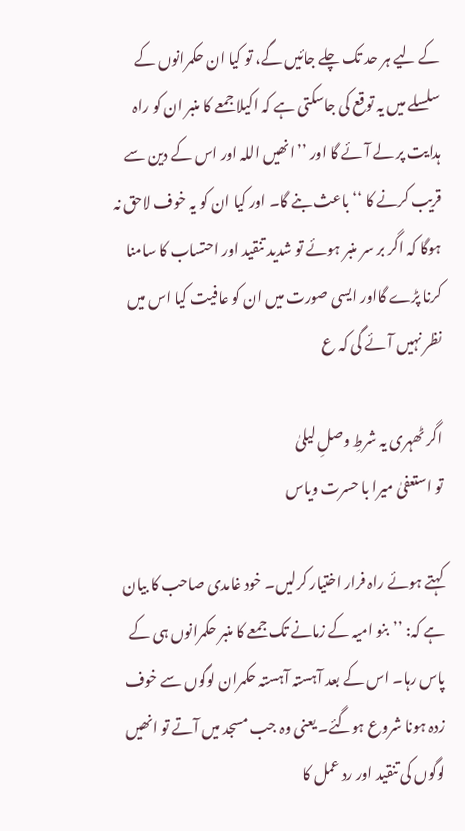کے لیے ہر حد تک چلے جائیں گے، تو کیا ان حکمرانوں کے سلسلے میں یہ توقع کی جاسکتی ہے کہ اکیلا جمعے کا منبر ان کو راہ ہدایت پر لے آئے گا اور ’’انھیں اللہ اور اس کے دین سے قریب کرنے کا ‘‘ باعث بنے گا۔ اور کیا ان کو یہ خوف لاحق نہ ہوگا کہ اگر بر سر منبر ہوئے تو شدید تنقید اور احتساب کا سامنا کرنا پڑے گااور ایسی صورت میں ان کو عافیت کیا اس میں نظر نہیں آئے گی کہ ع

اگر ٹھہری یہ شرطِ وصلِ لیلیٰ
تو استعفیٰ میرا با حسرت ویاس

کہتے ہوئے راہ فرار اختیار کرلیں۔ خود غامدی صاحب کا بیان ہے کہ: ’’بنو امیہ کے زمانے تک جمعے کا منبر حکمرانوں ہی کے پاس رہا۔ اس کے بعد آہستہ آہستہ حکمران لوگوں سے خوف زدہ ہونا شروع ہوگئے۔ یعنی وہ جب مسجد میں آتے تو انھیں لوگوں کی تنقید اور رد عمل کا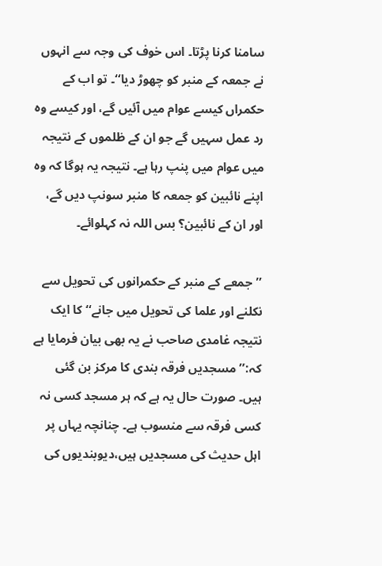سامنا کرنا پڑتا۔ اس خوف کی وجہ سے انہوں نے جمعہ کے منبر کو چھوڑ دیا‘‘۔ تو اب کے حکمراں کیسے عوام میں آئیں گے، اور کیسے وہ رد عمل سہیں گے جو ان کے ظلموں کے نتیجہ میں عوام میں پنپ رہا ہے۔ نتیجہ یہ ہوگا کہ وہ اپنے نائبین کو جمعہ کا منبر سونپ دیں گے، اور ان کے نائبین؟ بس اللہ نہ کہلوائے۔

’’جمعے کے منبر کے حکمرانوں کی تحویل سے نکلنے اور علما کی تحویل میں جانے‘‘ کا ایک نتیجہ غامدی صاحب نے یہ بھی بیان فرمایا ہے کہ:’’ مسجدیں فرقہ بندی کا مرکز بن گئی ہیں۔ صورت حال یہ ہے کہ ہر مسجد کسی نہ کسی فرقہ سے منسوب ہے۔ چنانچہ یہاں پر اہل حدیث کی مسجدیں ہیں،دیوبندیوں کی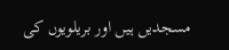مسجدیں ہیں اور بریلویوں کی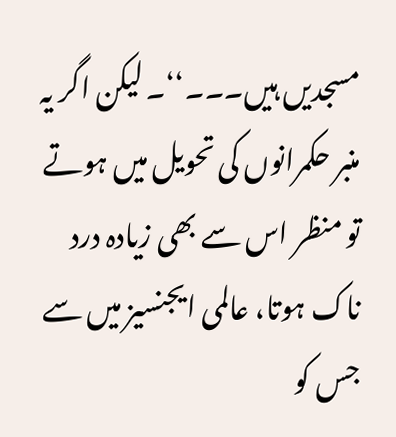مسجدیں ہیں۔۔۔‘‘۔ لیکن اگر یہ منبر حکمرانوں کی تحویل میں ہوتے تو منظر اس سے بھی زیادہ درد ناک ہوتا، عالمی ایجنسیز میں سے جس کو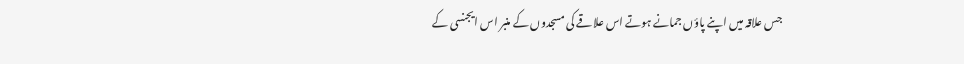جس علاقہ میں اپنے پاؤں جمانے ہوتے اس علاقے کی مسجدوں کے منبر اس ایجنسی کے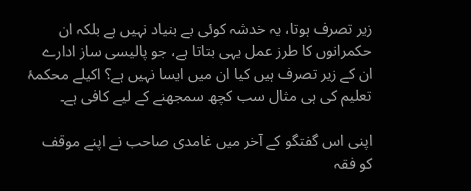زیر تصرف ہوتا، یہ خدشہ کوئی بے بنیاد نہیں ہے بلکہ ان حکمرانوں کا طرز عمل یہی بتاتا ہے، جو پالیسی ساز ادارے ان کے زیر تصرف ہیں کیا ان میں ایسا نہیں ہے؟ اکیلے محکمۂ تعلیم کی ہی مثال سب کچھ سمجھنے کے لیے کافی ہے۔

اپنی اس گفتگو کے آخر میں غامدی صاحب نے اپنے موقف کو فقہ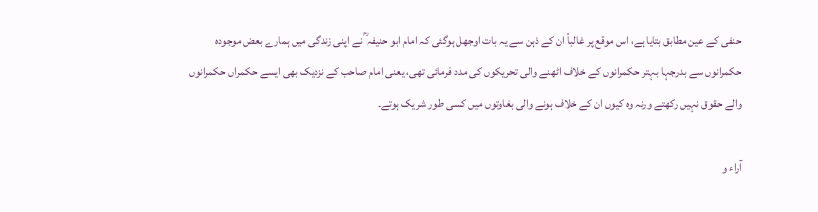حنفی کے عین مطابق بتایا ہے، اس موقع پر غالباً ان کے ذہن سے یہ بات اوجھل ہوگئی کہ امام ابو حنیفہ ؒ نے اپنی زندگی میں ہمارے بعض موجودہ حکمرانوں سے بدرجہا بہتر حکمرانوں کے خلاف اٹھنے والی تحریکوں کی مدد فرمائی تھی، یعنی امام صاحب کے نزدیک بھی ایسے حکمراں حکمرانوں والے حقوق نہیں رکھتے ورنہ وہ کیوں ان کے خلاف ہونے والی بغاوتوں میں کسی طور شریک ہوتے۔

آراء و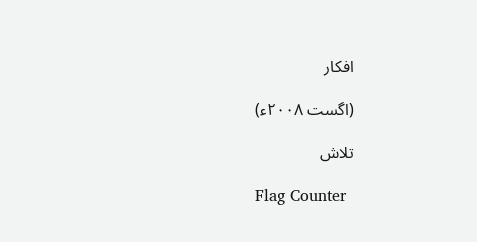افکار

(اگست ۲۰۰۸ء)

تلاش

Flag Counter